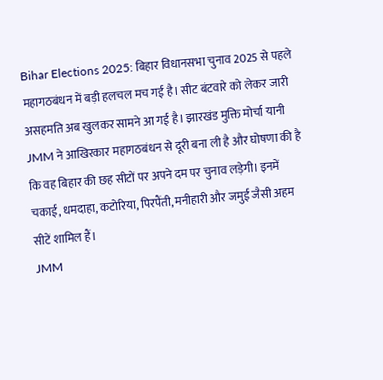Bihar Elections 2025: बिहार विधानसभा चुनाव 2025 से पहले महागठबंधन में बड़ी हलचल मच गई है। सीट बंटवारे को लेकर जारी असहमति अब खुलकर सामने आ गई है। झारखंड मुक्ति मोर्चा यानी JMM ने आखिरकार महागठबंधन से दूरी बना ली है और घोषणा की है कि वह बिहार की छह सीटों पर अपने दम पर चुनाव लड़ेगी। इनमें चकाई, धमदाहा, कटोरिया, पिरपैंती, मनीहारी और जमुई जैसी अहम सीटें शामिल हैं।
JMM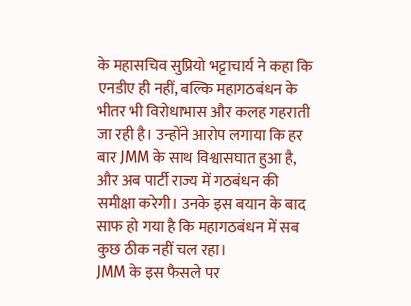के महासचिव सुप्रियो भट्टाचार्य ने कहा कि एनडीए ही नहीं, बल्कि महागठबंधन के भीतर भी विरोधाभास और कलह गहराती जा रही है। उन्होंने आरोप लगाया कि हर बार JMM के साथ विश्वासघात हुआ है, और अब पार्टी राज्य में गठबंधन की समीक्षा करेगी। उनके इस बयान के बाद साफ हो गया है कि महागठबंधन में सब कुछ ठीक नहीं चल रहा।
JMM के इस फैसले पर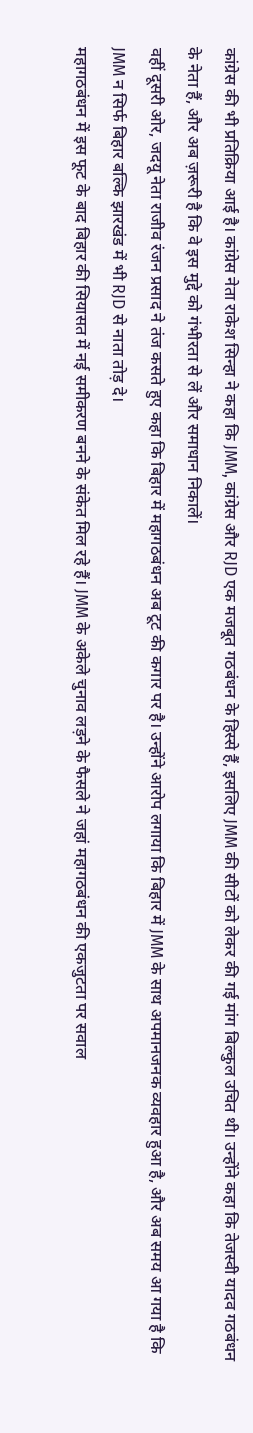कांग्रेस की भी प्रतिक्रिया आई है। कांग्रेस नेता राकेश सिन्हा ने कहा कि JMM, कांग्रेस और RJD एक मजबूत गठबंधन के हिस्से हैं, इसलिए JMM की सीटों को लेकर की गई मांग बिल्कुल उचित थी। उन्होंने कहा कि तेजस्वी यादव गठबंधन के नेता हैं, और अब ज़रूरी है कि वे इस मुद्दे को गंभीरता से लें और समाधान निकालें।
वहीं दूसरी ओर, जदयू नेता राजीव रंजन प्रसाद ने तंज कसते हुए कहा कि बिहार में महागठबंधन अब टूट की कगार पर है। उन्होंने आरोप लगाया कि बिहार में JMM के साथ अपमानजनक व्यवहार हुआ है, और अब समय आ गया है कि JMM न सिर्फ बिहार बल्कि झारखंड में भी RJD से नाता तोड़ दे।
महागठबंधन में इस फूट के बाद बिहार की सियासत में नई समीकरण बनने के संकेत मिल रहे हैं। JMM के अकेले चुनाव लड़ने के फैसले ने जहां महागठबंधन की एकजुटता पर सवाल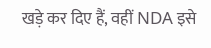खड़े कर दिए हैं, वहीं NDA इसे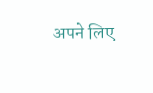अपने लिए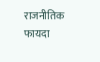राजनीतिक फायदा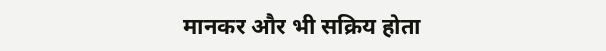मानकर और भी सक्रिय होता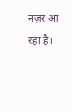नज़र आ रहा है।